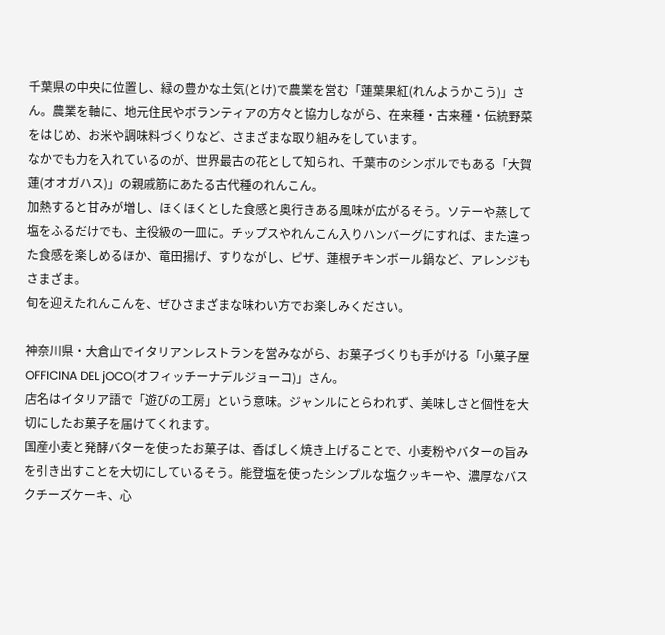千葉県の中央に位置し、緑の豊かな土気(とけ)で農業を営む「蓮葉果紅(れんようかこう)」さん。農業を軸に、地元住民やボランティアの方々と協力しながら、在来種・古来種・伝統野菜をはじめ、お米や調味料づくりなど、さまざまな取り組みをしています。
なかでも力を入れているのが、世界最古の花として知られ、千葉市のシンボルでもある「大賀蓮(オオガハス)」の親戚筋にあたる古代種のれんこん。
加熱すると甘みが増し、ほくほくとした食感と奥行きある風味が広がるそう。ソテーや蒸して塩をふるだけでも、主役級の一皿に。チップスやれんこん入りハンバーグにすれば、また違った食感を楽しめるほか、竜田揚げ、すりながし、ピザ、蓮根チキンボール鍋など、アレンジもさまざま。
旬を迎えたれんこんを、ぜひさまざまな味わい方でお楽しみください。

神奈川県・大倉山でイタリアンレストランを営みながら、お菓子づくりも手がける「小菓子屋 OFFICINA DEL jOCO(オフィッチーナデルジョーコ)」さん。
店名はイタリア語で「遊びの工房」という意味。ジャンルにとらわれず、美味しさと個性を大切にしたお菓子を届けてくれます。
国産小麦と発酵バターを使ったお菓子は、香ばしく焼き上げることで、小麦粉やバターの旨みを引き出すことを大切にしているそう。能登塩を使ったシンプルな塩クッキーや、濃厚なバスクチーズケーキ、心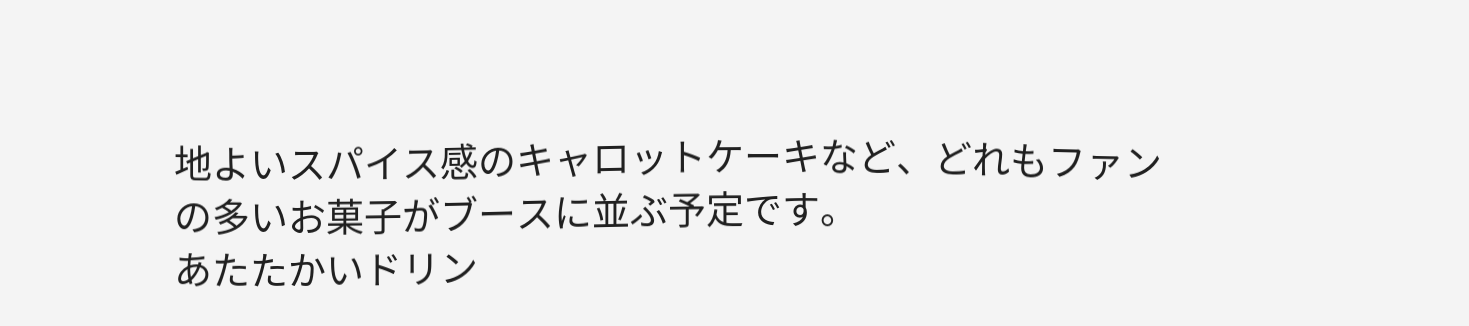地よいスパイス感のキャロットケーキなど、どれもファンの多いお菓子がブースに並ぶ予定です。
あたたかいドリン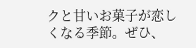クと甘いお菓子が恋しくなる季節。ぜひ、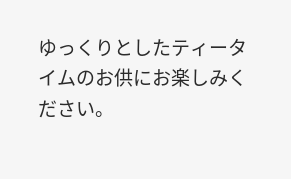ゆっくりとしたティータイムのお供にお楽しみください。